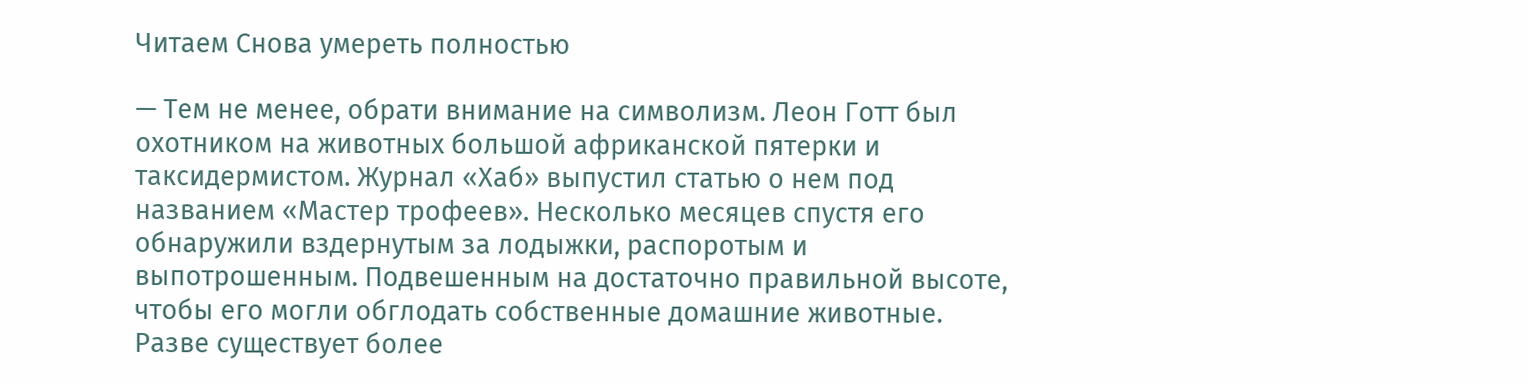Читаем Снова умереть полностью

— Тем не менее, обрати внимание на символизм. Леон Готт был охотником на животных большой африканской пятерки и таксидермистом. Журнал «Хаб» выпустил статью о нем под названием «Мастер трофеев». Несколько месяцев спустя его обнаружили вздернутым за лодыжки, распоротым и выпотрошенным. Подвешенным на достаточно правильной высоте, чтобы его могли обглодать собственные домашние животные. Разве существует более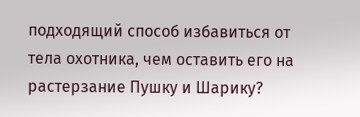подходящий способ избавиться от тела охотника, чем оставить его на растерзание Пушку и Шарику?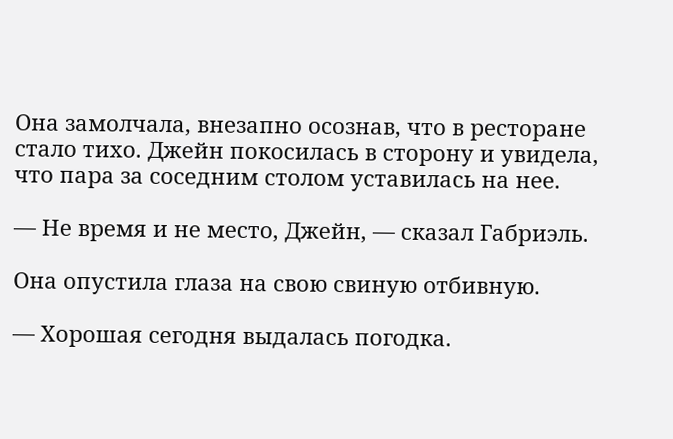Она замолчала, внезапно осознав, что в ресторане стало тихо. Джейн покосилась в сторону и увидела, что пара за соседним столом уставилась на нее.

— Не время и не место, Джейн, — сказал Габриэль.

Она опустила глаза на свою свиную отбивную.

— Хорошая сегодня выдалась погодка.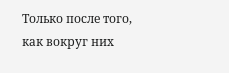Только после того, как вокруг них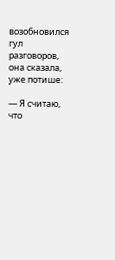возобновился гул разговоров, она сказала, уже потише:

— Я считаю, что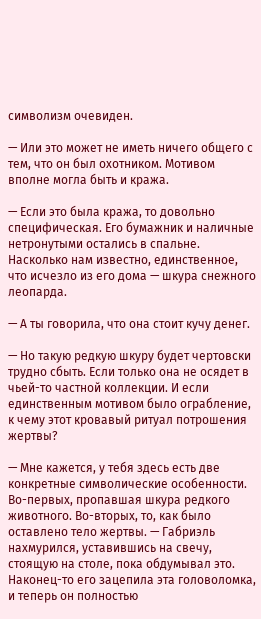символизм очевиден.

— Или это может не иметь ничего общего с тем, что он был охотником. Мотивом вполне могла быть и кража.

— Если это была кража, то довольно специфическая. Его бумажник и наличные нетронутыми остались в спальне. Насколько нам известно, единственное, что исчезло из его дома — шкура снежного леопарда.

— А ты говорила, что она стоит кучу денег.

— Но такую редкую шкуру будет чертовски трудно сбыть. Если только она не осядет в чьей-то частной коллекции. И если единственным мотивом было ограбление, к чему этот кровавый ритуал потрошения жертвы?

— Мне кажется, у тебя здесь есть две конкретные символические особенности. Во-первых, пропавшая шкура редкого животного. Во-вторых, то, как было оставлено тело жертвы. — Габриэль нахмурился, уставившись на свечу, стоящую на столе, пока обдумывал это. Наконец-то его зацепила эта головоломка, и теперь он полностью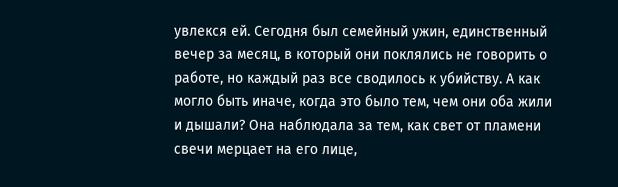увлекся ей. Сегодня был семейный ужин, единственный вечер за месяц, в который они поклялись не говорить о работе, но каждый раз все сводилось к убийству. А как могло быть иначе, когда это было тем, чем они оба жили и дышали? Она наблюдала за тем, как свет от пламени свечи мерцает на его лице,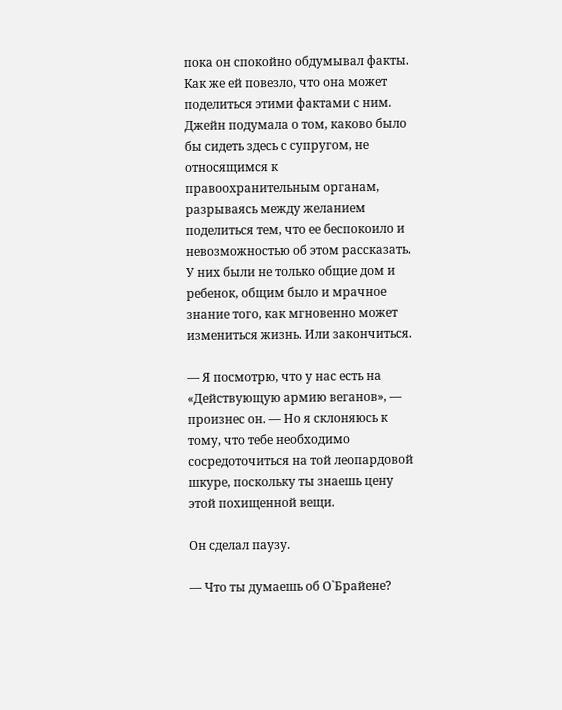пока он спокойно обдумывал факты. Как же ей повезло, что она может поделиться этими фактами с ним. Джейн подумала о том, каково было бы сидеть здесь с супругом, не относящимся к правоохранительным органам, разрываясь между желанием поделиться тем, что ее беспокоило и невозможностью об этом рассказать. У них были не только общие дом и ребенок, общим было и мрачное знание того, как мгновенно может измениться жизнь. Или закончиться.

— Я посмотрю, что у нас есть на «Действующую армию веганов», — произнес он. — Но я склоняюсь к тому, что тебе необходимо сосредоточиться на той леопардовой шкуре, поскольку ты знаешь цену этой похищенной вещи.

Он сделал паузу.

— Что ты думаешь об О`Брайене?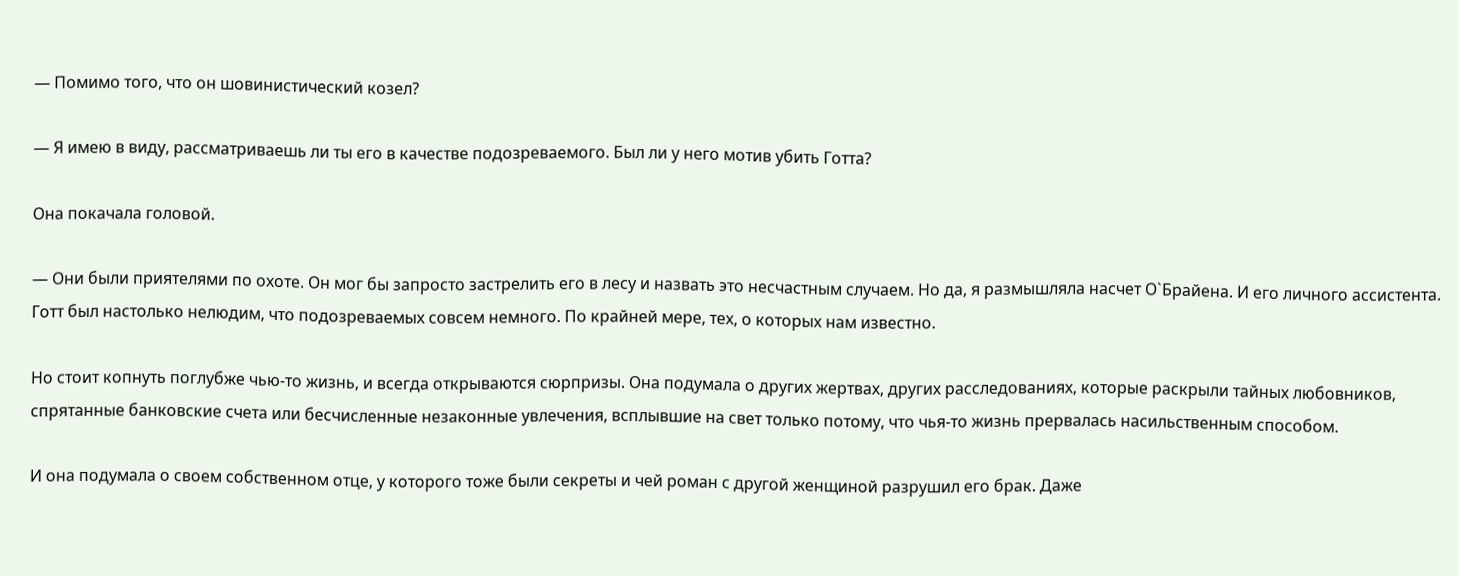— Помимо того, что он шовинистический козел?

— Я имею в виду, рассматриваешь ли ты его в качестве подозреваемого. Был ли у него мотив убить Готта?

Она покачала головой.

— Они были приятелями по охоте. Он мог бы запросто застрелить его в лесу и назвать это несчастным случаем. Но да, я размышляла насчет О`Брайена. И его личного ассистента. Готт был настолько нелюдим, что подозреваемых совсем немного. По крайней мере, тех, о которых нам известно.

Но стоит копнуть поглубже чью-то жизнь, и всегда открываются сюрпризы. Она подумала о других жертвах, других расследованиях, которые раскрыли тайных любовников, спрятанные банковские счета или бесчисленные незаконные увлечения, всплывшие на свет только потому, что чья-то жизнь прервалась насильственным способом.

И она подумала о своем собственном отце, у которого тоже были секреты и чей роман с другой женщиной разрушил его брак. Даже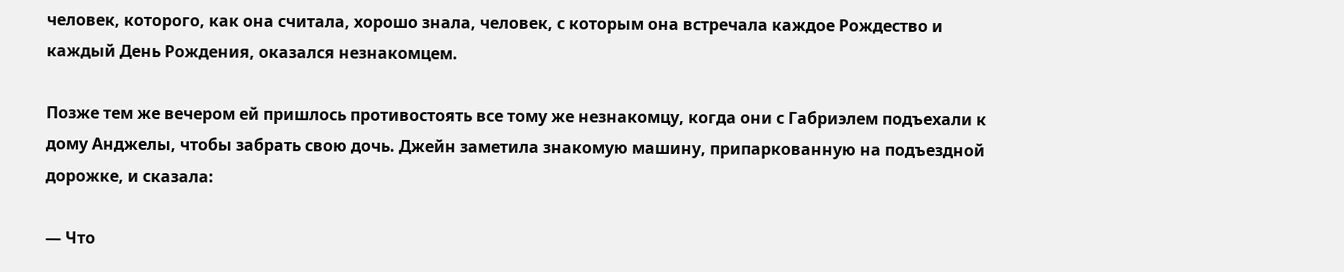человек, которого, как она считала, хорошо знала, человек, с которым она встречала каждое Рождество и каждый День Рождения, оказался незнакомцем.

Позже тем же вечером ей пришлось противостоять все тому же незнакомцу, когда они с Габриэлем подъехали к дому Анджелы, чтобы забрать свою дочь. Джейн заметила знакомую машину, припаркованную на подъездной дорожке, и сказала:

— Что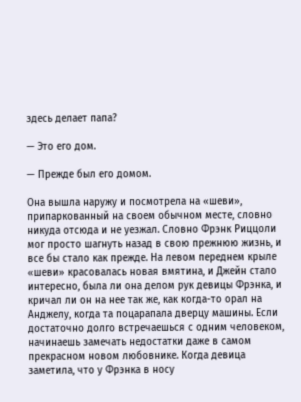здесь делает папа?

— Это его дом.

— Прежде был его домом.

Она вышла наружу и посмотрела на «шеви», припаркованный на своем обычном месте, словно никуда отсюда и не уезжал. Словно Фрэнк Риццоли мог просто шагнуть назад в свою прежнюю жизнь, и все бы стало как прежде. На левом переднем крыле «шеви» красовалась новая вмятина, и Джейн стало интересно, была ли она делом рук девицы Фрэнка, и кричал ли он на нее так же, как когда-то орал на Анджелу, когда та поцарапала дверцу машины. Если достаточно долго встречаешься с одним человеком, начинаешь замечать недостатки даже в самом прекрасном новом любовнике. Когда девица заметила, что у Фрэнка в носу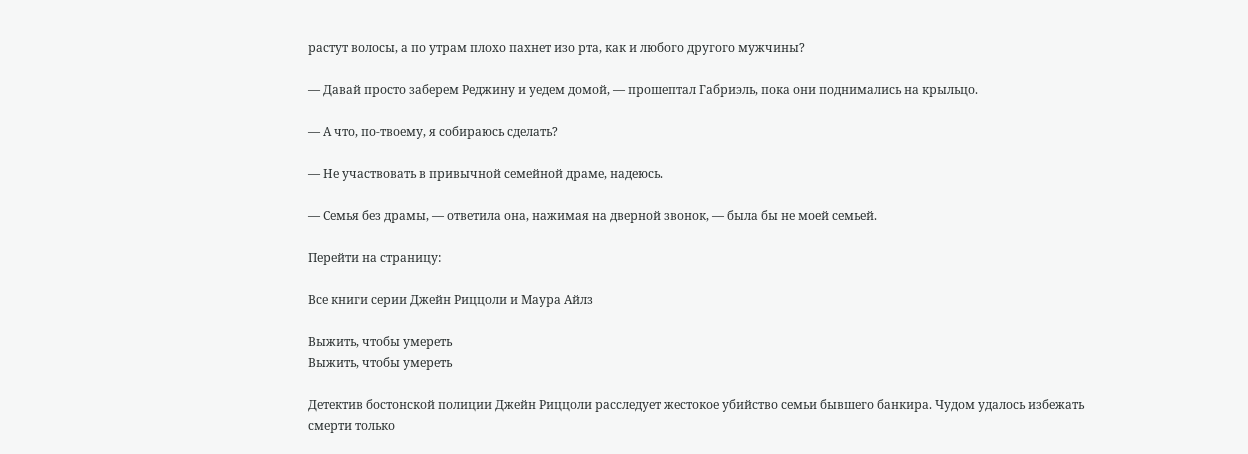растут волосы, а по утрам плохо пахнет изо рта, как и любого другого мужчины?

— Давай просто заберем Реджину и уедем домой, — прошептал Габриэль, пока они поднимались на крыльцо.

— А что, по-твоему, я собираюсь сделать?

— Не участвовать в привычной семейной драме, надеюсь.

— Семья без драмы, — ответила она, нажимая на дверной звонок, — была бы не моей семьей.

Перейти на страницу:

Все книги серии Джейн Риццоли и Маура Айлз

Выжить, чтобы умереть
Выжить, чтобы умереть

Детектив бостонской полиции Джейн Риццоли расследует жестокое убийство семьи бывшего банкира. Чудом удалось избежать смерти только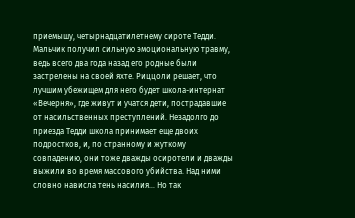приемышу, четырнадцатилетнему сироте Тедди. Мальчик получил сильную эмоциональную травму, ведь всего два года назад его родные были застрелены на своей яхте. Риццоли решает, что лучшим убежищем для него будет школа-интернат «Вечерня», где живут и учатся дети, пострадавшие от насильственных преступлений. Незадолго до приезда Тедди школа принимает еще двоих подростков, и, по странному и жуткому совпадению, они тоже дважды осиротели и дважды выжили во время массового убийства. Над ними словно нависла тень насилия… Но так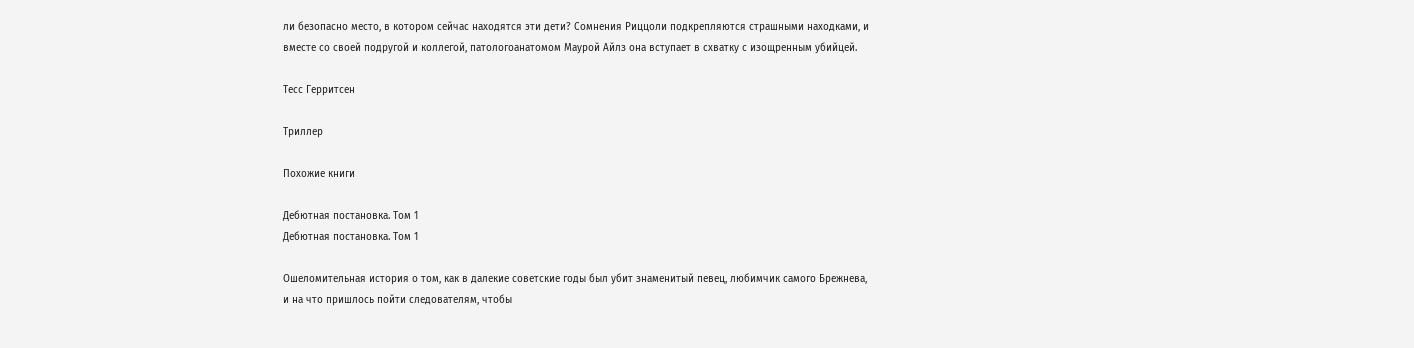ли безопасно место, в котором сейчас находятся эти дети? Сомнения Риццоли подкрепляются страшными находками, и вместе со своей подругой и коллегой, патологоанатомом Маурой Айлз она вступает в схватку с изощренным убийцей.

Тесс Герритсен

Триллер

Похожие книги

Дебютная постановка. Том 1
Дебютная постановка. Том 1

Ошеломительная история о том, как в далекие советские годы был убит знаменитый певец, любимчик самого Брежнева, и на что пришлось пойти следователям, чтобы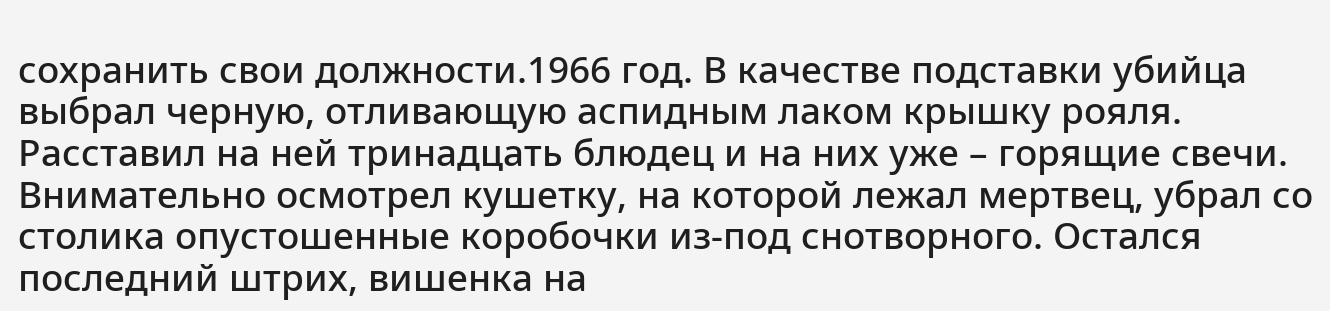сохранить свои должности.1966 год. В качестве подставки убийца выбрал черную, отливающую аспидным лаком крышку рояля. Расставил на ней тринадцать блюдец и на них уже – горящие свечи. Внимательно осмотрел кушетку, на которой лежал мертвец, убрал со столика опустошенные коробочки из-под снотворного. Остался последний штрих, вишенка на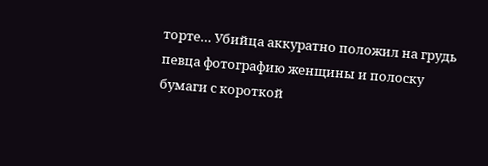торте… Убийца аккуратно положил на грудь певца фотографию женщины и полоску бумаги с короткой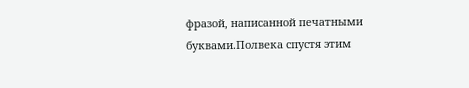фразой, написанной печатными буквами.Полвека спустя этим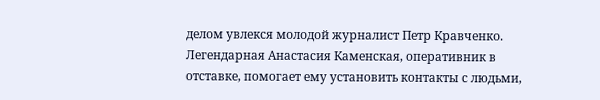делом увлекся молодой журналист Петр Кравченко. Легендарная Анастасия Каменская, оперативник в отставке, помогает ему установить контакты с людьми,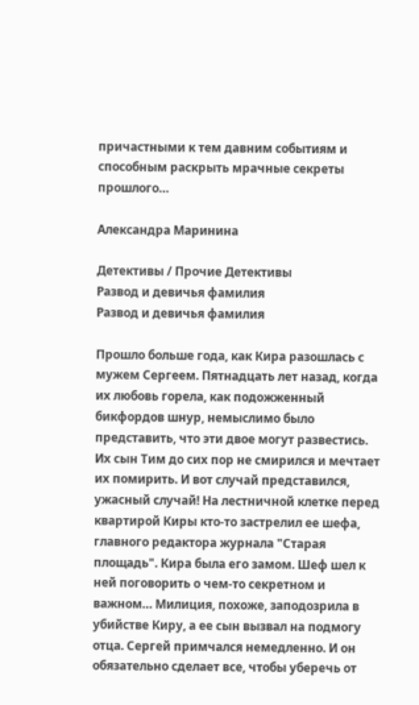причастными к тем давним событиям и способным раскрыть мрачные секреты прошлого…

Александра Маринина

Детективы / Прочие Детективы
Развод и девичья фамилия
Развод и девичья фамилия

Прошло больше года, как Кира разошлась с мужем Сергеем. Пятнадцать лет назад, когда их любовь горела, как подожженный бикфордов шнур, немыслимо было представить, что эти двое могут развестись. Их сын Тим до сих пор не смирился и мечтает их помирить. И вот случай представился, ужасный случай! На лестничной клетке перед квартирой Киры кто-то застрелил ее шефа, главного редактора журнала "Старая площадь". Кира была его замом. Шеф шел к ней поговорить о чем-то секретном и важном… Милиция, похоже, заподозрила в убийстве Киру, а ее сын вызвал на подмогу отца. Сергей примчался немедленно. И он обязательно сделает все, чтобы уберечь от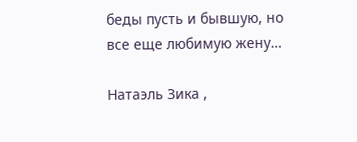беды пусть и бывшую, но все еще любимую жену…

Натаэль Зика ,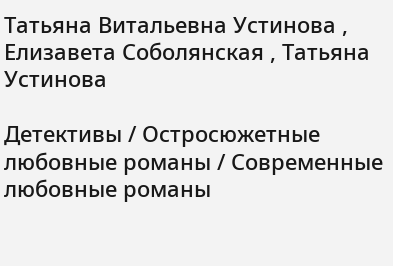Татьяна Витальевна Устинова , Елизавета Соболянская , Татьяна Устинова

Детективы / Остросюжетные любовные романы / Современные любовные романы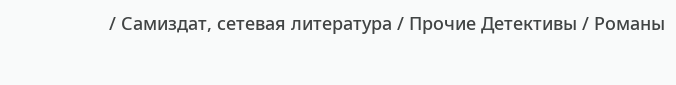/ Самиздат, сетевая литература / Прочие Детективы / Романы